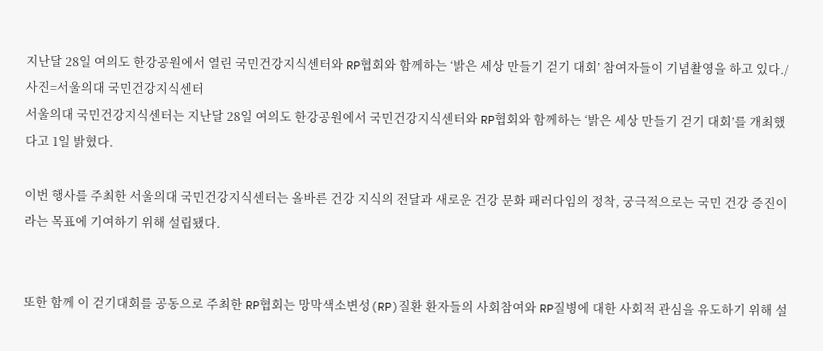지난달 28일 여의도 한강공원에서 열린 국민건강지식센터와 RP협회와 함께하는 ‘밝은 세상 만들기 걷기 대회’ 참여자들이 기념촬영을 하고 있다./사진=서울의대 국민건강지식센터
서울의대 국민건강지식센터는 지난달 28일 여의도 한강공원에서 국민건강지식센터와 RP협회와 함께하는 ‘밝은 세상 만들기 걷기 대회’를 개최했다고 1일 밝혔다.

이번 행사를 주최한 서울의대 국민건강지식센터는 올바른 건강 지식의 전달과 새로운 건강 문화 패러다임의 정착, 궁극적으로는 국민 건강 증진이라는 목표에 기여하기 위해 설립됐다.


또한 함께 이 걷기대회를 공동으로 주최한 RP협회는 망막색소변성(RP)질환 환자들의 사회참여와 RP질병에 대한 사회적 관심을 유도하기 위해 설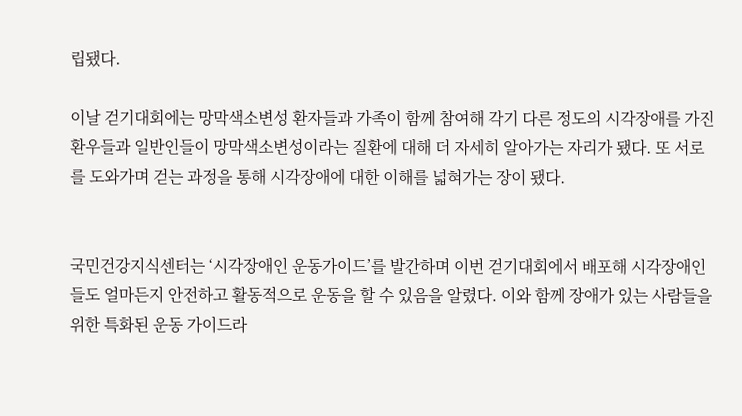립됐다.

이날 걷기대회에는 망막색소변성 환자들과 가족이 함께 참여해 각기 다른 정도의 시각장애를 가진 환우들과 일반인들이 망막색소변성이라는 질환에 대해 더 자세히 알아가는 자리가 됐다. 또 서로를 도와가며 걷는 과정을 통해 시각장애에 대한 이해를 넓혀가는 장이 됐다.


국민건강지식센터는 ‘시각장애인 운동가이드’를 발간하며 이번 걷기대회에서 배포해 시각장애인들도 얼마든지 안전하고 활동적으로 운동을 할 수 있음을 알렸다. 이와 함께 장애가 있는 사람들을 위한 특화된 운동 가이드라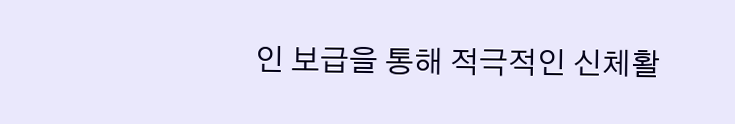인 보급을 통해 적극적인 신체활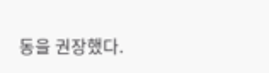동을 권장했다.